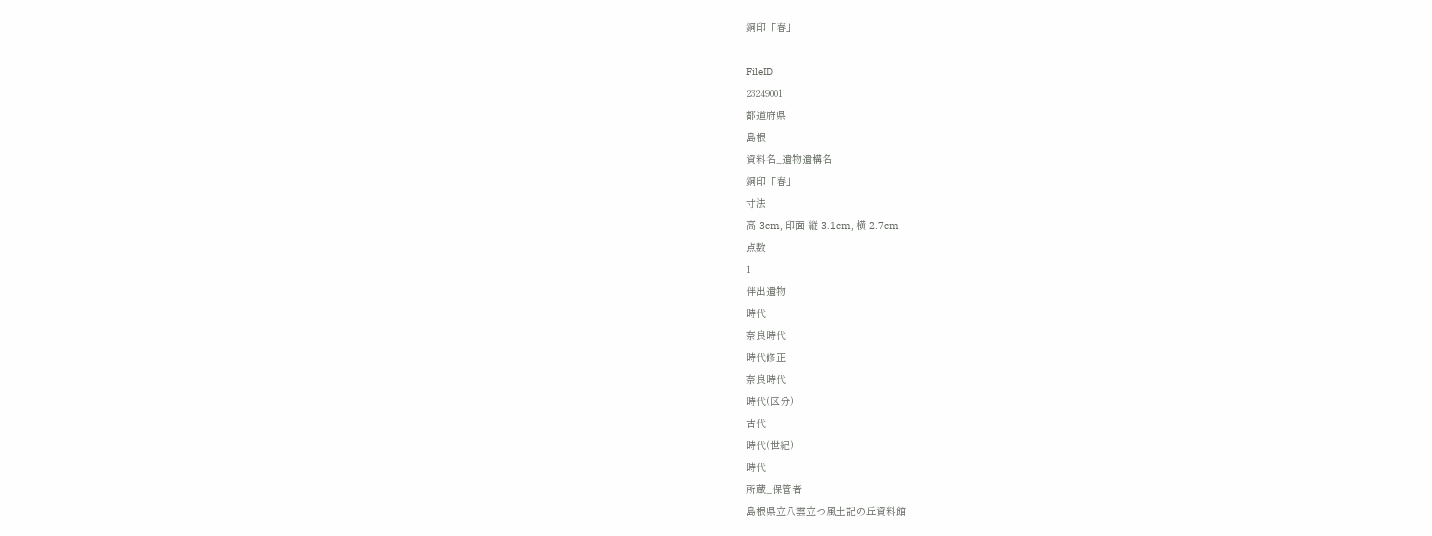銅印「春」

FileID
23249001
都道府県
島根
資料名_遺物遺構名
銅印「春」
寸法
高 3cm, 印面 縦 3.1cm, 横 2.7cm
点数
1
伴出遺物
時代
奈良時代
時代修正
奈良時代
時代(区分)
古代
時代(世紀)
時代
所蔵_保管者
島根県立八雲立つ風土記の丘資料館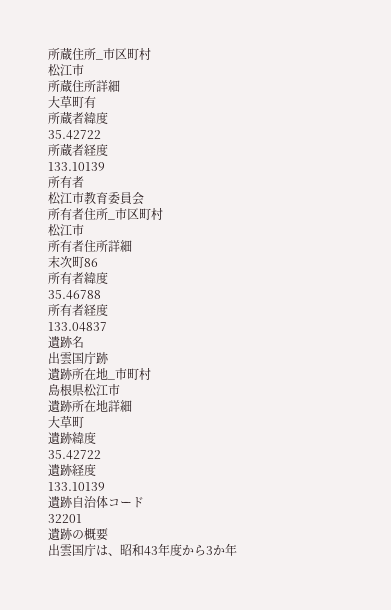所蔵住所_市区町村
松江市
所蔵住所詳細
大草町有
所蔵者緯度
35.42722
所蔵者経度
133.10139
所有者
松江市教育委員会
所有者住所_市区町村
松江市
所有者住所詳細
末次町86
所有者緯度
35.46788
所有者経度
133.04837
遺跡名
出雲国庁跡
遺跡所在地_市町村
島根県松江市
遺跡所在地詳細
大草町
遺跡緯度
35.42722
遺跡経度
133.10139
遺跡自治体コード
32201
遺跡の概要
出雲国庁は、昭和43年度から3か年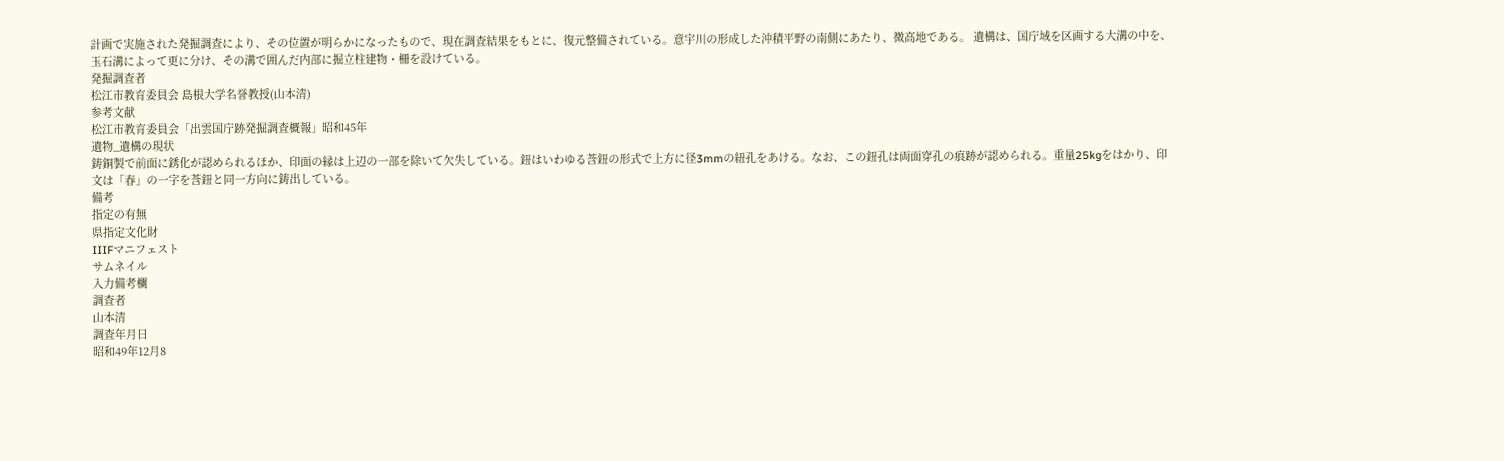計画で実施された発掘調査により、その位置が明らかになったもので、現在調査結果をもとに、復元整備されている。意宇川の形成した沖積平野の南側にあたり、微高地である。 遺構は、国庁域を区画する大溝の中を、玉石溝によって更に分け、その溝で囲んだ内部に掘立柱建物・柵を設けている。
発掘調査者
松江市教育委員会 島根大学名誉教授(山本清)
参考文献
松江市教育委員会「出雲国庁跡発掘調査概報」昭和45年
遺物_遺構の現状
鋳銅製で前面に銹化が認められるほか、印面の縁は上辺の一部を除いて欠失している。鈕はいわゆる莟鈕の形式で上方に径3mmの紐孔をあける。なお、この鈕孔は両面穿孔の痕跡が認められる。重量25kgをはかり、印文は「春」の一字を莟鈕と同一方向に鋳出している。
備考
指定の有無
県指定文化財
IIIFマニフェスト
サムネイル
入力備考欄
調査者
山本清
調査年月日
昭和49年12月8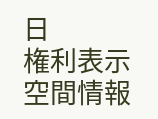日
権利表示
空間情報